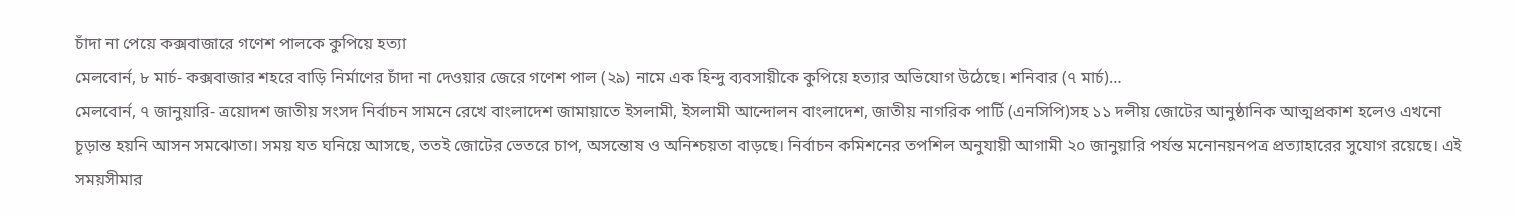চাঁদা না পেয়ে কক্সবাজারে গণেশ পালকে কুপিয়ে হত্যা
মেলবোর্ন, ৮ মার্চ- কক্সবাজার শহরে বাড়ি নির্মাণের চাঁদা না দেওয়ার জেরে গণেশ পাল (২৯) নামে এক হিন্দু ব্যবসায়ীকে কুপিয়ে হত্যার অভিযোগ উঠেছে। শনিবার (৭ মার্চ)…
মেলবোর্ন, ৭ জানুয়ারি- ত্রয়োদশ জাতীয় সংসদ নির্বাচন সামনে রেখে বাংলাদেশ জামায়াতে ইসলামী, ইসলামী আন্দোলন বাংলাদেশ, জাতীয় নাগরিক পার্টি (এনসিপি)সহ ১১ দলীয় জোটের আনুষ্ঠানিক আত্মপ্রকাশ হলেও এখনো চূড়ান্ত হয়নি আসন সমঝোতা। সময় যত ঘনিয়ে আসছে, ততই জোটের ভেতরে চাপ, অসন্তোষ ও অনিশ্চয়তা বাড়ছে। নির্বাচন কমিশনের তপশিল অনুযায়ী আগামী ২০ জানুয়ারি পর্যন্ত মনোনয়নপত্র প্রত্যাহারের সুযোগ রয়েছে। এই সময়সীমার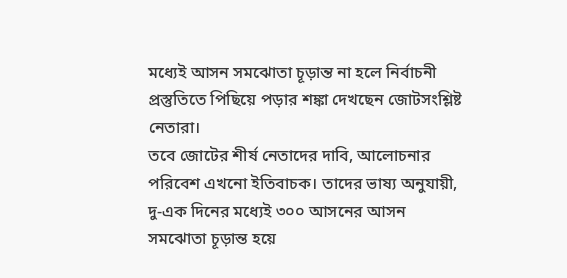মধ্যেই আসন সমঝোতা চূড়ান্ত না হলে নির্বাচনী প্রস্তুতিতে পিছিয়ে পড়ার শঙ্কা দেখছেন জোটসংশ্লিষ্ট নেতারা।
তবে জোটের শীর্ষ নেতাদের দাবি, আলোচনার পরিবেশ এখনো ইতিবাচক। তাদের ভাষ্য অনুযায়ী, দু-এক দিনের মধ্যেই ৩০০ আসনের আসন সমঝোতা চূড়ান্ত হয়ে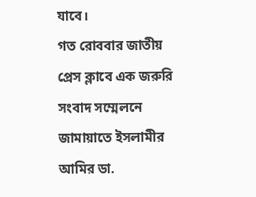যাবে।
গত রোববার জাতীয় প্রেস ক্লাবে এক জরুরি সংবাদ সম্মেলনে জামায়াতে ইসলামীর আমির ডা.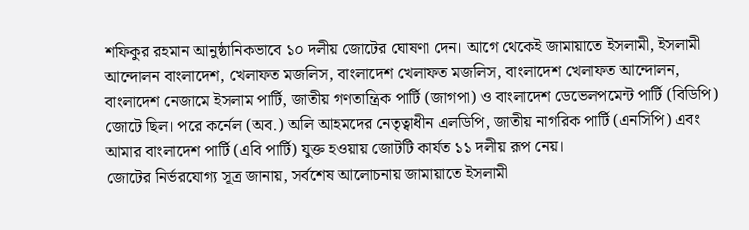শফিকুর রহমান আনুষ্ঠানিকভাবে ১০ দলীয় জোটের ঘোষণা দেন। আগে থেকেই জামায়াতে ইসলামী, ইসলামী আন্দোলন বাংলাদেশ, খেলাফত মজলিস, বাংলাদেশ খেলাফত মজলিস, বাংলাদেশ খেলাফত আন্দোলন, বাংলাদেশ নেজামে ইসলাম পার্টি, জাতীয় গণতান্ত্রিক পার্টি (জাগপা) ও বাংলাদেশ ডেভেলপমেন্ট পার্টি (বিডিপি) জোটে ছিল। পরে কর্নেল (অব.) অলি আহমদের নেতৃত্বাধীন এলডিপি, জাতীয় নাগরিক পার্টি (এনসিপি) এবং আমার বাংলাদেশ পার্টি (এবি পার্টি) যুক্ত হওয়ায় জোটটি কার্যত ১১ দলীয় রূপ নেয়।
জোটের নির্ভরযোগ্য সূত্র জানায়, সর্বশেষ আলোচনায় জামায়াতে ইসলামী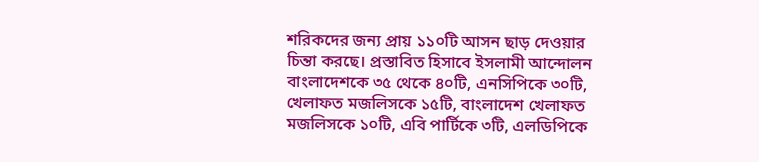শরিকদের জন্য প্রায় ১১০টি আসন ছাড় দেওয়ার চিন্তা করছে। প্রস্তাবিত হিসাবে ইসলামী আন্দোলন বাংলাদেশকে ৩৫ থেকে ৪০টি, এনসিপিকে ৩০টি, খেলাফত মজলিসকে ১৫টি, বাংলাদেশ খেলাফত মজলিসকে ১০টি, এবি পার্টিকে ৩টি, এলডিপিকে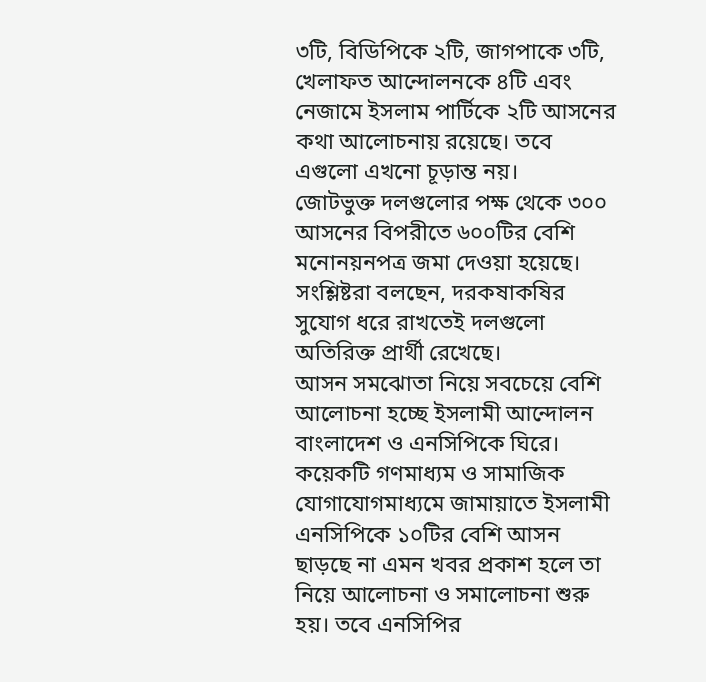৩টি, বিডিপিকে ২টি, জাগপাকে ৩টি, খেলাফত আন্দোলনকে ৪টি এবং নেজামে ইসলাম পার্টিকে ২টি আসনের কথা আলোচনায় রয়েছে। তবে এগুলো এখনো চূড়ান্ত নয়।
জোটভুক্ত দলগুলোর পক্ষ থেকে ৩০০ আসনের বিপরীতে ৬০০টির বেশি মনোনয়নপত্র জমা দেওয়া হয়েছে। সংশ্লিষ্টরা বলছেন, দরকষাকষির সুযোগ ধরে রাখতেই দলগুলো অতিরিক্ত প্রার্থী রেখেছে।
আসন সমঝোতা নিয়ে সবচেয়ে বেশি আলোচনা হচ্ছে ইসলামী আন্দোলন বাংলাদেশ ও এনসিপিকে ঘিরে। কয়েকটি গণমাধ্যম ও সামাজিক যোগাযোগমাধ্যমে জামায়াতে ইসলামী এনসিপিকে ১০টির বেশি আসন ছাড়ছে না এমন খবর প্রকাশ হলে তা নিয়ে আলোচনা ও সমালোচনা শুরু হয়। তবে এনসিপির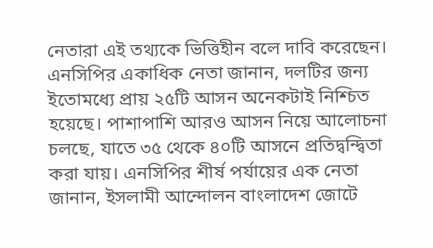নেতারা এই তথ্যকে ভিত্তিহীন বলে দাবি করেছেন।
এনসিপির একাধিক নেতা জানান, দলটির জন্য ইতোমধ্যে প্রায় ২৫টি আসন অনেকটাই নিশ্চিত হয়েছে। পাশাপাশি আরও আসন নিয়ে আলোচনা চলছে, যাতে ৩৫ থেকে ৪০টি আসনে প্রতিদ্বন্দ্বিতা করা যায়। এনসিপির শীর্ষ পর্যায়ের এক নেতা জানান, ইসলামী আন্দোলন বাংলাদেশ জোটে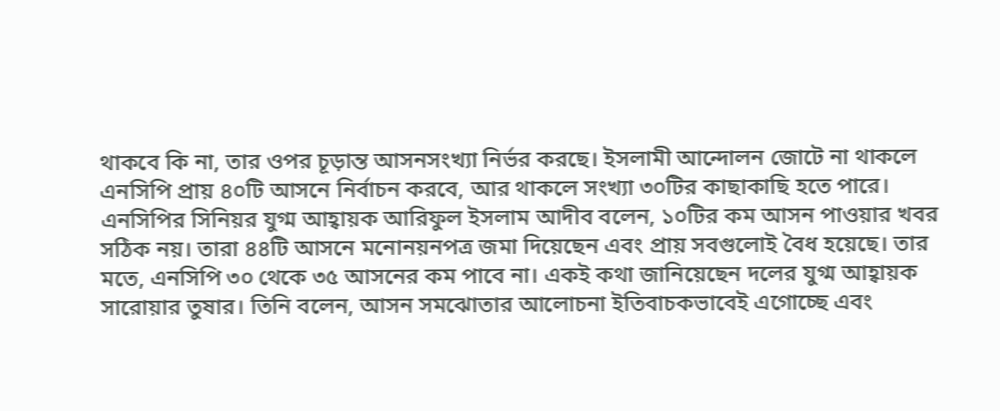থাকবে কি না, তার ওপর চূড়ান্ত আসনসংখ্যা নির্ভর করছে। ইসলামী আন্দোলন জোটে না থাকলে এনসিপি প্রায় ৪০টি আসনে নির্বাচন করবে, আর থাকলে সংখ্যা ৩০টির কাছাকাছি হতে পারে।
এনসিপির সিনিয়র যুগ্ম আহ্বায়ক আরিফুল ইসলাম আদীব বলেন, ১০টির কম আসন পাওয়ার খবর সঠিক নয়। তারা ৪৪টি আসনে মনোনয়নপত্র জমা দিয়েছেন এবং প্রায় সবগুলোই বৈধ হয়েছে। তার মতে, এনসিপি ৩০ থেকে ৩৫ আসনের কম পাবে না। একই কথা জানিয়েছেন দলের যুগ্ম আহ্বায়ক সারোয়ার তুষার। তিনি বলেন, আসন সমঝোতার আলোচনা ইতিবাচকভাবেই এগোচ্ছে এবং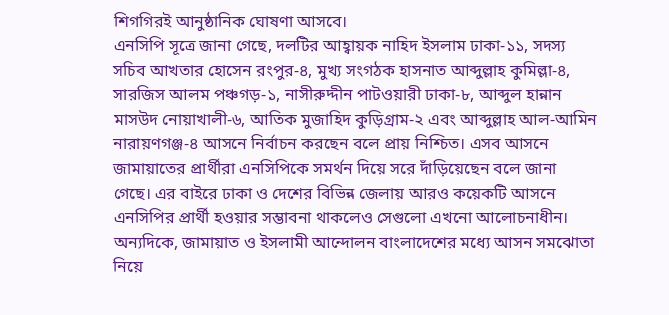শিগগিরই আনুষ্ঠানিক ঘোষণা আসবে।
এনসিপি সূত্রে জানা গেছে, দলটির আহ্বায়ক নাহিদ ইসলাম ঢাকা-১১, সদস্য সচিব আখতার হোসেন রংপুর-৪, মুখ্য সংগঠক হাসনাত আব্দুল্লাহ কুমিল্লা-৪, সারজিস আলম পঞ্চগড়-১, নাসীরুদ্দীন পাটওয়ারী ঢাকা-৮, আব্দুল হান্নান মাসউদ নোয়াখালী-৬, আতিক মুজাহিদ কুড়িগ্রাম-২ এবং আব্দুল্লাহ আল-আমিন নারায়ণগঞ্জ-৪ আসনে নির্বাচন করছেন বলে প্রায় নিশ্চিত। এসব আসনে জামায়াতের প্রার্থীরা এনসিপিকে সমর্থন দিয়ে সরে দাঁড়িয়েছেন বলে জানা গেছে। এর বাইরে ঢাকা ও দেশের বিভিন্ন জেলায় আরও কয়েকটি আসনে এনসিপির প্রার্থী হওয়ার সম্ভাবনা থাকলেও সেগুলো এখনো আলোচনাধীন।
অন্যদিকে, জামায়াত ও ইসলামী আন্দোলন বাংলাদেশের মধ্যে আসন সমঝোতা নিয়ে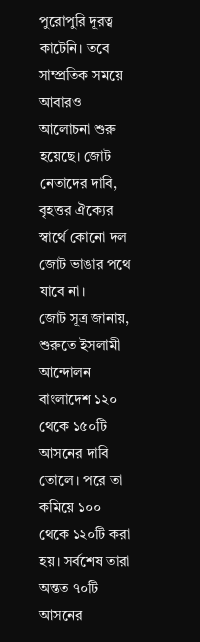পুরোপুরি দূরত্ব কাটেনি। তবে সাম্প্রতিক সময়ে আবারও আলোচনা শুরু হয়েছে। জোট নেতাদের দাবি, বৃহত্তর ঐক্যের স্বার্থে কোনো দল জোট ভাঙার পথে যাবে না।
জোট সূত্র জানায়, শুরুতে ইসলামী আন্দোলন বাংলাদেশ ১২০ থেকে ১৫০টি আসনের দাবি তোলে। পরে তা কমিয়ে ১০০ থেকে ১২০টি করা হয়। সর্বশেষ তারা অন্তত ৭০টি আসনের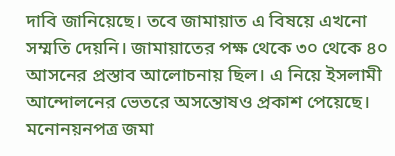দাবি জানিয়েছে। তবে জামায়াত এ বিষয়ে এখনো সম্মতি দেয়নি। জামায়াতের পক্ষ থেকে ৩০ থেকে ৪০ আসনের প্রস্তাব আলোচনায় ছিল। এ নিয়ে ইসলামী আন্দোলনের ভেতরে অসন্তোষও প্রকাশ পেয়েছে।
মনোনয়নপত্র জমা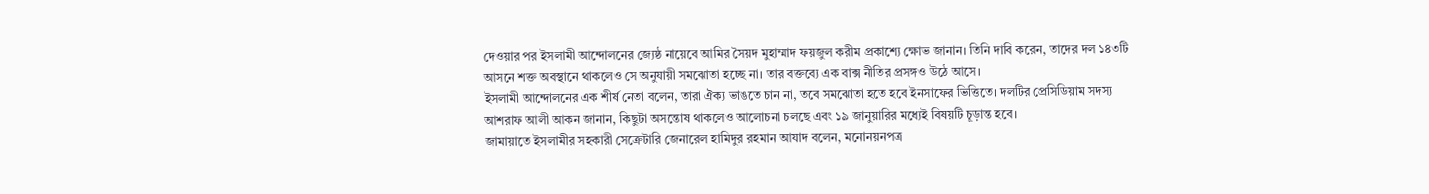দেওয়ার পর ইসলামী আন্দোলনের জ্যেষ্ঠ নায়েবে আমির সৈয়দ মুহাম্মাদ ফয়জুল করীম প্রকাশ্যে ক্ষোভ জানান। তিনি দাবি করেন, তাদের দল ১৪৩টি আসনে শক্ত অবস্থানে থাকলেও সে অনুযায়ী সমঝোতা হচ্ছে না। তার বক্তব্যে এক বাক্স নীতির প্রসঙ্গও উঠে আসে।
ইসলামী আন্দোলনের এক শীর্ষ নেতা বলেন, তারা ঐক্য ভাঙতে চান না, তবে সমঝোতা হতে হবে ইনসাফের ভিত্তিতে। দলটির প্রেসিডিয়াম সদস্য আশরাফ আলী আকন জানান, কিছুটা অসন্তোষ থাকলেও আলোচনা চলছে এবং ১৯ জানুয়ারির মধ্যেই বিষয়টি চূড়ান্ত হবে।
জামায়াতে ইসলামীর সহকারী সেক্রেটারি জেনারেল হামিদুর রহমান আযাদ বলেন, মনোনয়নপত্র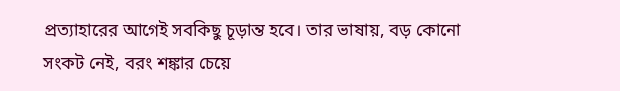প্রত্যাহারের আগেই সবকিছু চূড়ান্ত হবে। তার ভাষায়, বড় কোনো সংকট নেই, বরং শঙ্কার চেয়ে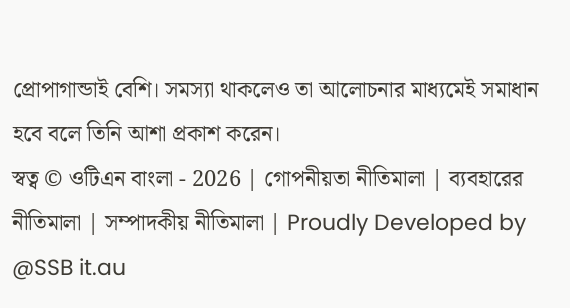প্রোপাগান্ডাই বেশি। সমস্যা থাকলেও তা আলোচনার মাধ্যমেই সমাধান হবে বলে তিনি আশা প্রকাশ করেন।
স্বত্ব © ওটিএন বাংলা - 2026 | গোপনীয়তা নীতিমালা | ব্যবহারের নীতিমালা | সম্পাদকীয় নীতিমালা | Proudly Developed by @SSB it.au